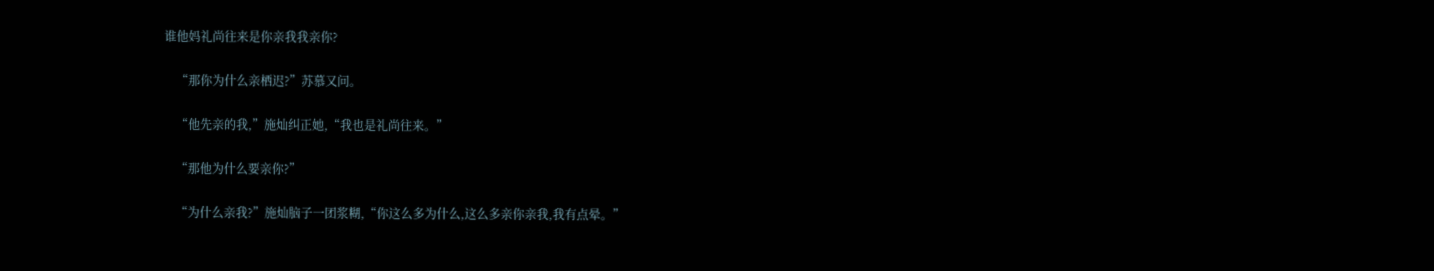谁他妈礼尚往来是你亲我我亲你?

    “那你为什么亲栖迟?”苏慕又问。

    “他先亲的我,”施灿纠正她,“我也是礼尚往来。”

    “那他为什么要亲你?”

    “为什么亲我?”施灿脑子一团浆糊,“你这么多为什么,这么多亲你亲我,我有点晕。”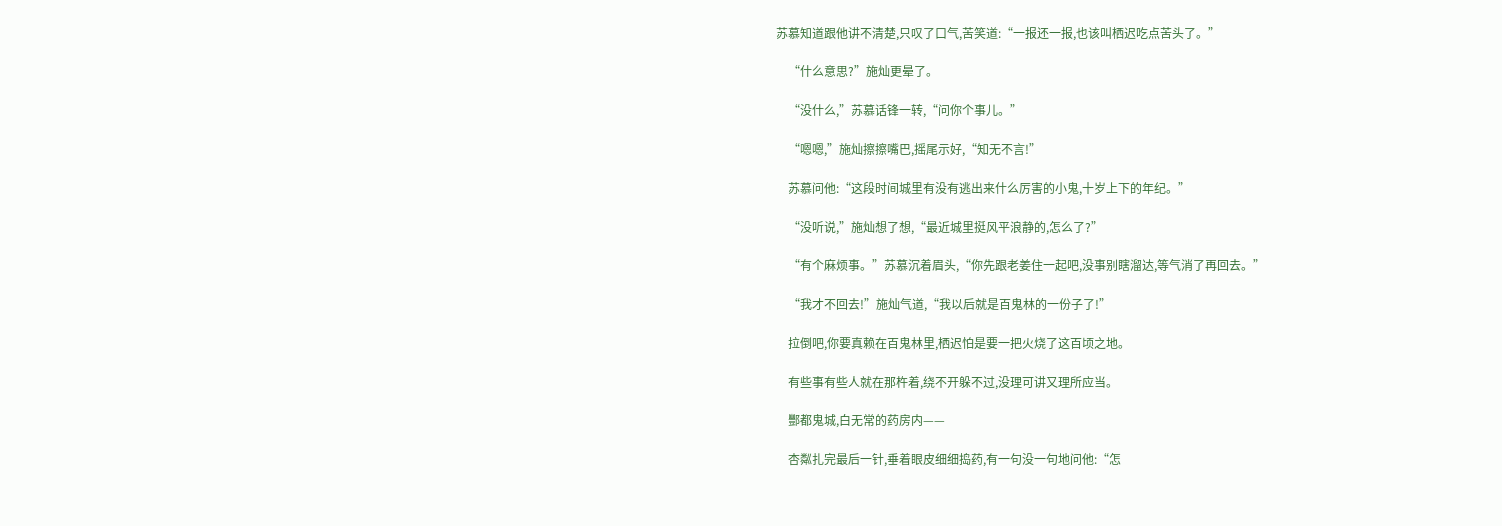苏慕知道跟他讲不清楚,只叹了口气,苦笑道:“一报还一报,也该叫栖迟吃点苦头了。”

    “什么意思?”施灿更晕了。

    “没什么,”苏慕话锋一转,“问你个事儿。”

    “嗯嗯,”施灿擦擦嘴巴,摇尾示好,“知无不言!”

    苏慕问他:“这段时间城里有没有逃出来什么厉害的小鬼,十岁上下的年纪。”

    “没听说,”施灿想了想,“最近城里挺风平浪静的,怎么了?”

    “有个麻烦事。”苏慕沉着眉头,“你先跟老姜住一起吧,没事别瞎溜达,等气消了再回去。”

    “我才不回去!”施灿气道,“我以后就是百鬼林的一份子了!”

    拉倒吧,你要真赖在百鬼林里,栖迟怕是要一把火烧了这百顷之地。

    有些事有些人就在那杵着,绕不开躲不过,没理可讲又理所应当。

    酆都鬼城,白无常的药房内——

    杏粼扎完最后一针,垂着眼皮细细捣药,有一句没一句地问他:“怎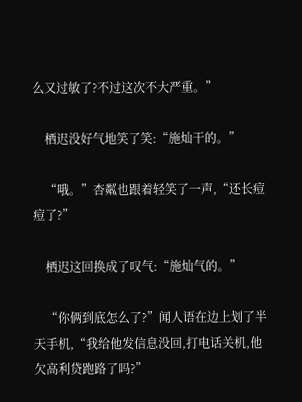么又过敏了?不过这次不大严重。”

    栖迟没好气地笑了笑:“施灿干的。”

    “哦。”杏粼也跟着轻笑了一声,“还长痘痘了?”

    栖迟这回换成了叹气:“施灿气的。”

    “你俩到底怎么了?”闻人语在边上划了半天手机,“我给他发信息没回,打电话关机,他欠高利贷跑路了吗?”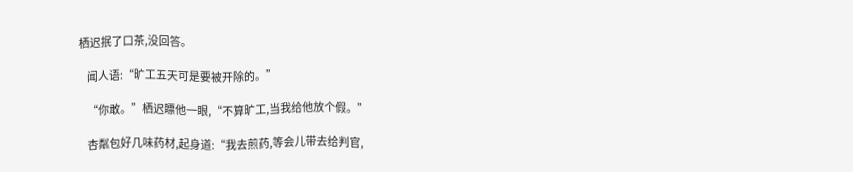栖迟抿了口茶,没回答。

    闻人语:“旷工五天可是要被开除的。”

    “你敢。”栖迟瞟他一眼,“不算旷工,当我给他放个假。”

    杏粼包好几味药材,起身道:“我去煎药,等会儿带去给判官,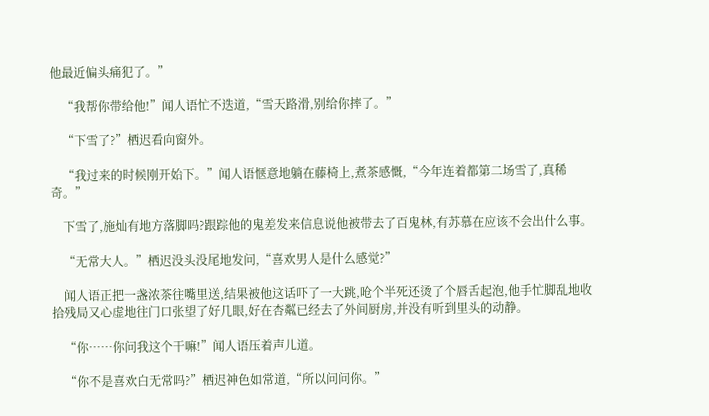他最近偏头痛犯了。”

    “我帮你带给他!”闻人语忙不迭道,“雪天路滑,别给你摔了。”

    “下雪了?”栖迟看向窗外。

    “我过来的时候刚开始下。”闻人语惬意地躺在藤椅上,煮茶感慨,“今年连着都第二场雪了,真稀奇。”

    下雪了,施灿有地方落脚吗?跟踪他的鬼差发来信息说他被带去了百鬼林,有苏慕在应该不会出什么事。

    “无常大人。”栖迟没头没尾地发问,“喜欢男人是什么感觉?”

    闻人语正把一盏浓茶往嘴里送,结果被他这话吓了一大跳,呛个半死还烫了个唇舌起泡,他手忙脚乱地收拾残局又心虚地往门口张望了好几眼,好在杏粼已经去了外间厨房,并没有听到里头的动静。

    “你……你问我这个干嘛!”闻人语压着声儿道。

    “你不是喜欢白无常吗?”栖迟神色如常道,“所以问问你。”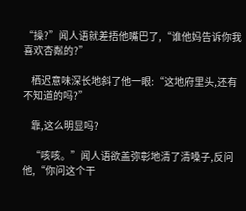“操?”闻人语就差捂他嘴巴了,“谁他妈告诉你我喜欢杏粼的?”

    栖迟意味深长地斜了他一眼:“这地府里头,还有不知道的吗?”

    靠,这么明显吗?

    “咳咳。”闻人语欲盖弥彰地清了清嗓子,反问他,“你问这个干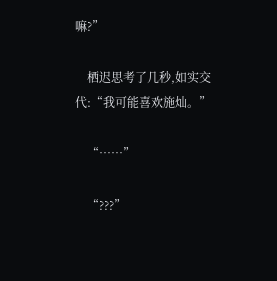嘛?”

    栖迟思考了几秒,如实交代:“我可能喜欢施灿。”

    “……”

    “???”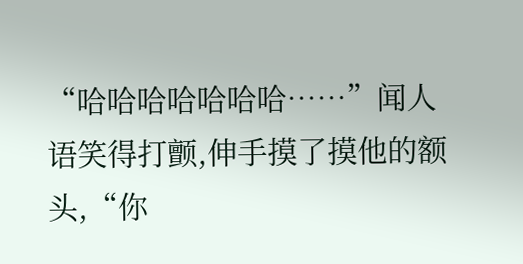“哈哈哈哈哈哈哈……”闻人语笑得打颤,伸手摸了摸他的额头,“你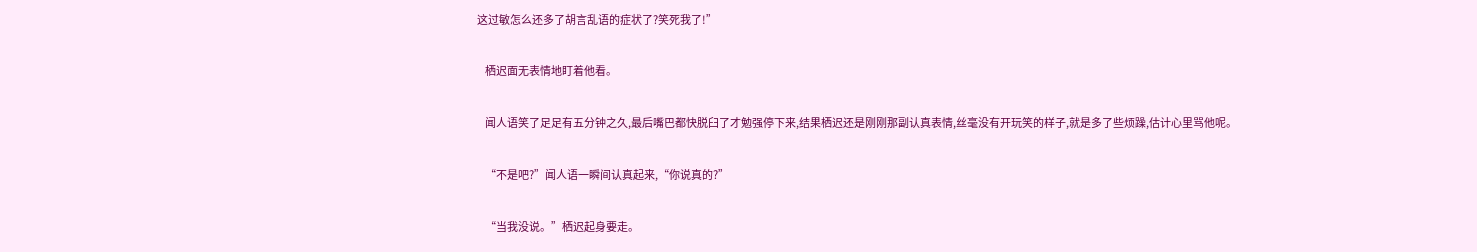这过敏怎么还多了胡言乱语的症状了?笑死我了!”

    栖迟面无表情地盯着他看。

    闻人语笑了足足有五分钟之久,最后嘴巴都快脱臼了才勉强停下来,结果栖迟还是刚刚那副认真表情,丝毫没有开玩笑的样子,就是多了些烦躁,估计心里骂他呢。

    “不是吧?”闻人语一瞬间认真起来,“你说真的?”

    “当我没说。”栖迟起身要走。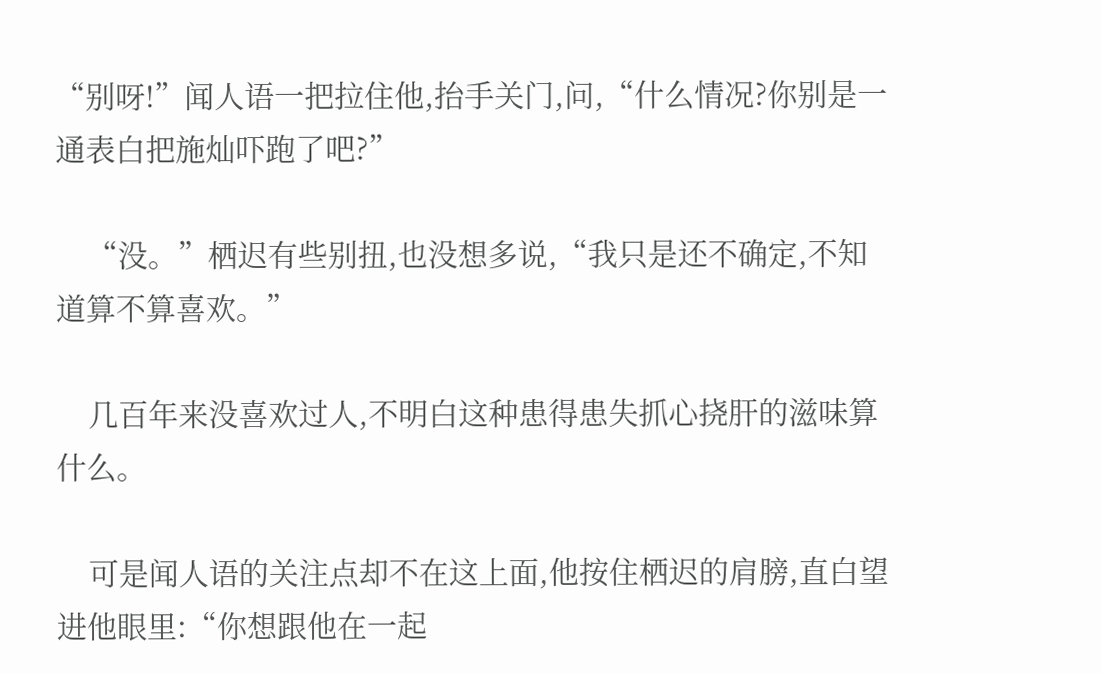“别呀!”闻人语一把拉住他,抬手关门,问,“什么情况?你别是一通表白把施灿吓跑了吧?”

    “没。”栖迟有些别扭,也没想多说,“我只是还不确定,不知道算不算喜欢。”

    几百年来没喜欢过人,不明白这种患得患失抓心挠肝的滋味算什么。

    可是闻人语的关注点却不在这上面,他按住栖迟的肩膀,直白望进他眼里:“你想跟他在一起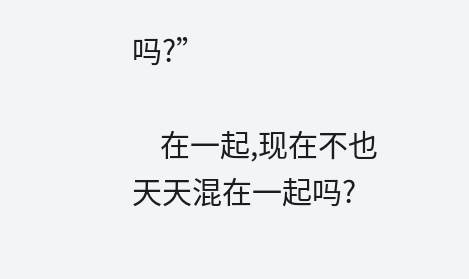吗?”

    在一起,现在不也天天混在一起吗?